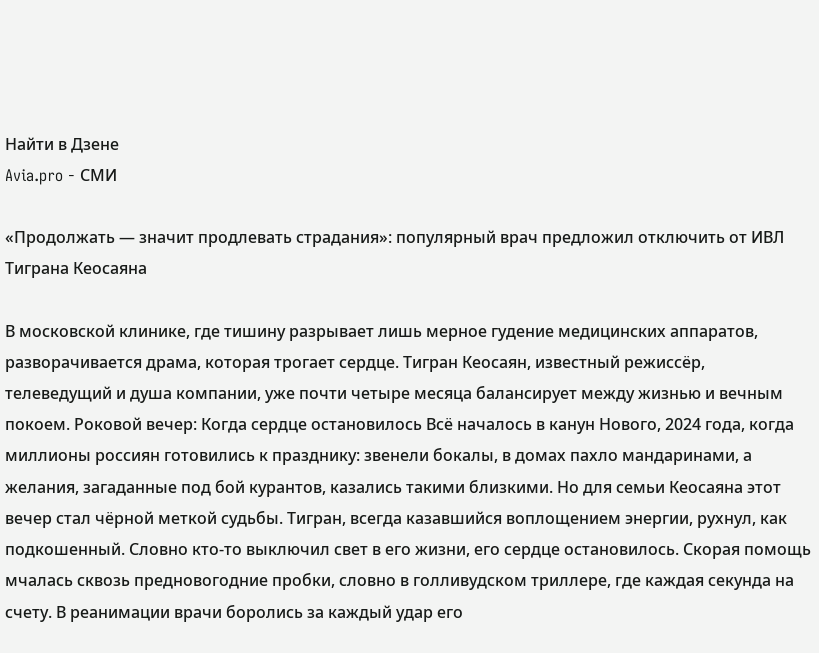Найти в Дзене
Avia.pro - СМИ

«Продолжать — значит продлевать страдания»: популярный врач предложил отключить от ИВЛ Тиграна Кеосаяна

В московской клинике, где тишину разрывает лишь мерное гудение медицинских аппаратов, разворачивается драма, которая трогает сердце. Тигран Кеосаян, известный режиссёр, телеведущий и душа компании, уже почти четыре месяца балансирует между жизнью и вечным покоем. Роковой вечер: Когда сердце остановилось Всё началось в канун Нового, 2024 года, когда миллионы россиян готовились к празднику: звенели бокалы, в домах пахло мандаринами, а желания, загаданные под бой курантов, казались такими близкими. Но для семьи Кеосаяна этот вечер стал чёрной меткой судьбы. Тигран, всегда казавшийся воплощением энергии, рухнул, как подкошенный. Словно кто-то выключил свет в его жизни, его сердце остановилось. Скорая помощь мчалась сквозь предновогодние пробки, словно в голливудском триллере, где каждая секунда на счету. В реанимации врачи боролись за каждый удар его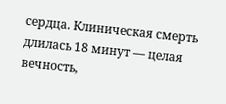сердца. Клиническая смерть длилась 18 минут — целая вечность,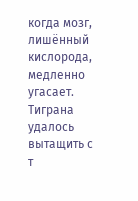когда мозг, лишённый кислорода, медленно угасает. Тиграна удалось вытащить с т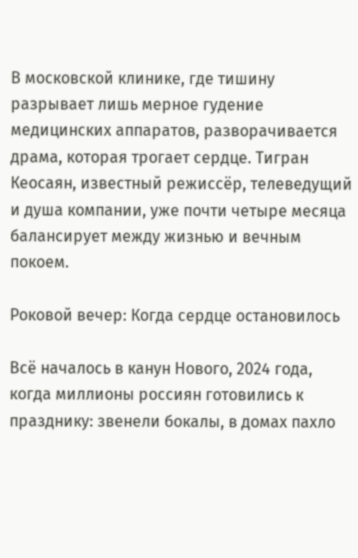В московской клинике, где тишину разрывает лишь мерное гудение медицинских аппаратов, разворачивается драма, которая трогает сердце. Тигран Кеосаян, известный режиссёр, телеведущий и душа компании, уже почти четыре месяца балансирует между жизнью и вечным покоем.

Роковой вечер: Когда сердце остановилось

Всё началось в канун Нового, 2024 года, когда миллионы россиян готовились к празднику: звенели бокалы, в домах пахло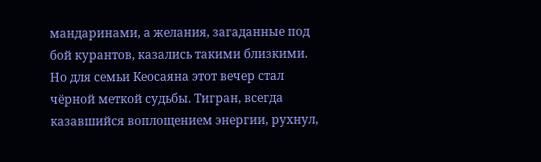мандаринами, а желания, загаданные под бой курантов, казались такими близкими. Но для семьи Кеосаяна этот вечер стал чёрной меткой судьбы. Тигран, всегда казавшийся воплощением энергии, рухнул,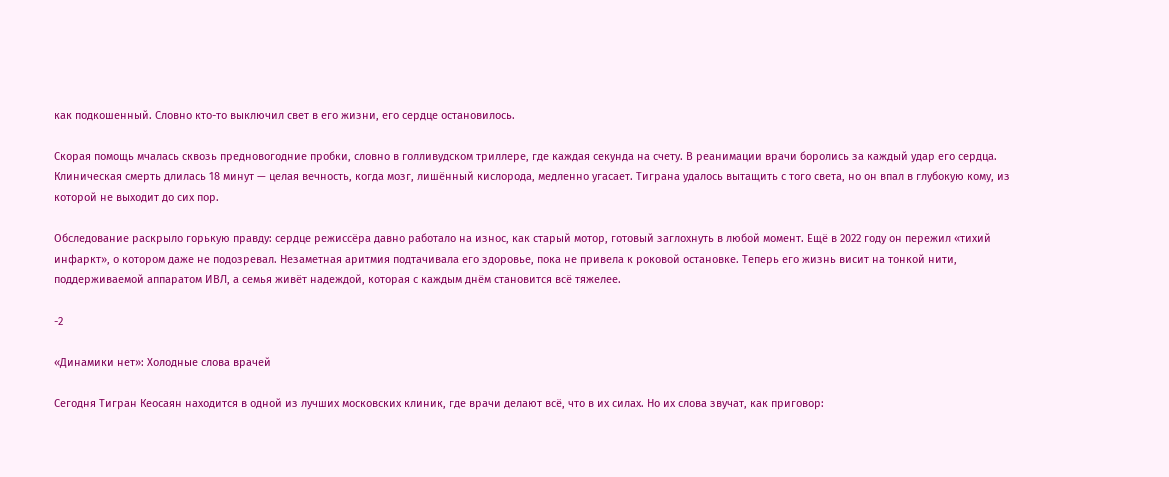как подкошенный. Словно кто-то выключил свет в его жизни, его сердце остановилось.

Скорая помощь мчалась сквозь предновогодние пробки, словно в голливудском триллере, где каждая секунда на счету. В реанимации врачи боролись за каждый удар его сердца. Клиническая смерть длилась 18 минут — целая вечность, когда мозг, лишённый кислорода, медленно угасает. Тиграна удалось вытащить с того света, но он впал в глубокую кому, из которой не выходит до сих пор.

Обследование раскрыло горькую правду: сердце режиссёра давно работало на износ, как старый мотор, готовый заглохнуть в любой момент. Ещё в 2022 году он пережил «тихий инфаркт», о котором даже не подозревал. Незаметная аритмия подтачивала его здоровье, пока не привела к роковой остановке. Теперь его жизнь висит на тонкой нити, поддерживаемой аппаратом ИВЛ, а семья живёт надеждой, которая с каждым днём становится всё тяжелее.

-2

«Динамики нет»: Холодные слова врачей

Сегодня Тигран Кеосаян находится в одной из лучших московских клиник, где врачи делают всё, что в их силах. Но их слова звучат, как приговор: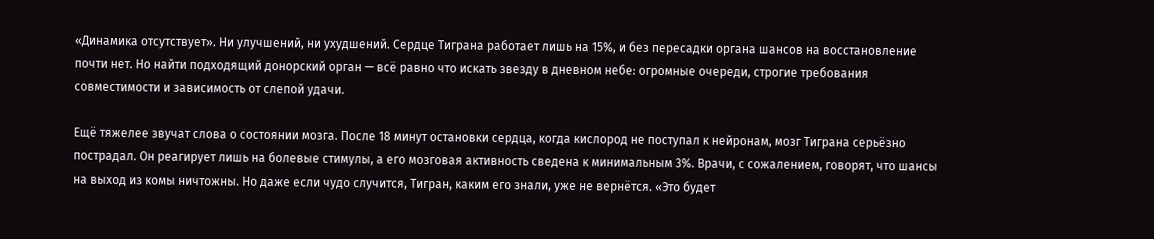«Динамика отсутствует». Ни улучшений, ни ухудшений. Сердце Тиграна работает лишь на 15%, и без пересадки органа шансов на восстановление почти нет. Но найти подходящий донорский орган — всё равно что искать звезду в дневном небе: огромные очереди, строгие требования совместимости и зависимость от слепой удачи.

Ещё тяжелее звучат слова о состоянии мозга. После 18 минут остановки сердца, когда кислород не поступал к нейронам, мозг Тиграна серьёзно пострадал. Он реагирует лишь на болевые стимулы, а его мозговая активность сведена к минимальным 3%. Врачи, с сожалением, говорят, что шансы на выход из комы ничтожны. Но даже если чудо случится, Тигран, каким его знали, уже не вернётся. «Это будет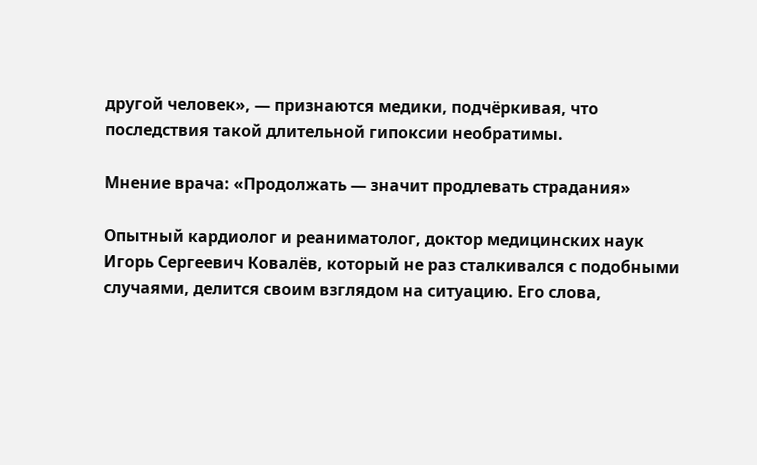другой человек», — признаются медики, подчёркивая, что последствия такой длительной гипоксии необратимы.

Мнение врача: «Продолжать — значит продлевать страдания»

Опытный кардиолог и реаниматолог, доктор медицинских наук Игорь Сергеевич Ковалёв, который не раз сталкивался с подобными случаями, делится своим взглядом на ситуацию. Его слова,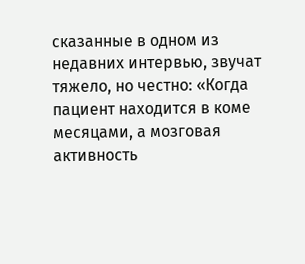сказанные в одном из недавних интервью, звучат тяжело, но честно: «Когда пациент находится в коме месяцами, а мозговая активность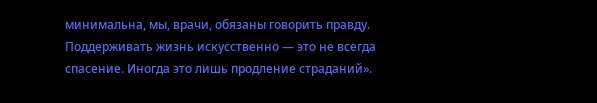минимальна, мы, врачи, обязаны говорить правду. Поддерживать жизнь искусственно — это не всегда спасение. Иногда это лишь продление страданий».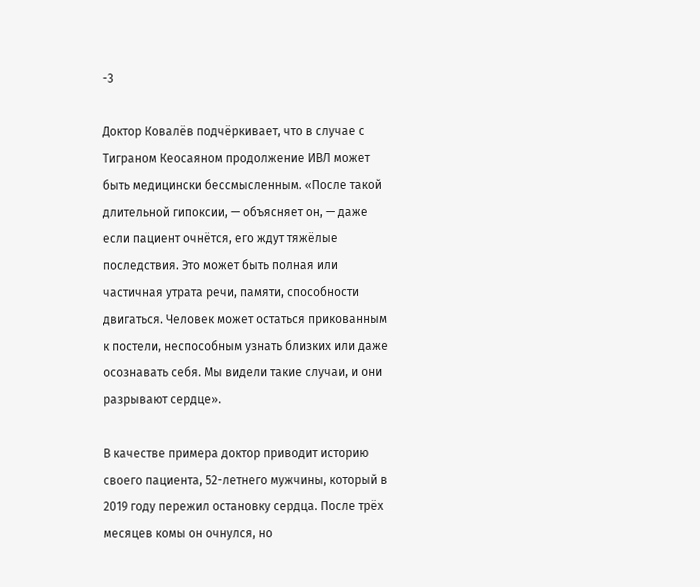-3

Доктор Ковалёв подчёркивает, что в случае с Тиграном Кеосаяном продолжение ИВЛ может быть медицински бессмысленным. «После такой длительной гипоксии, — объясняет он, — даже если пациент очнётся, его ждут тяжёлые последствия. Это может быть полная или частичная утрата речи, памяти, способности двигаться. Человек может остаться прикованным к постели, неспособным узнать близких или даже осознавать себя. Мы видели такие случаи, и они разрывают сердце».

В качестве примера доктор приводит историю своего пациента, 52-летнего мужчины, который в 2019 году пережил остановку сердца. После трёх месяцев комы он очнулся, но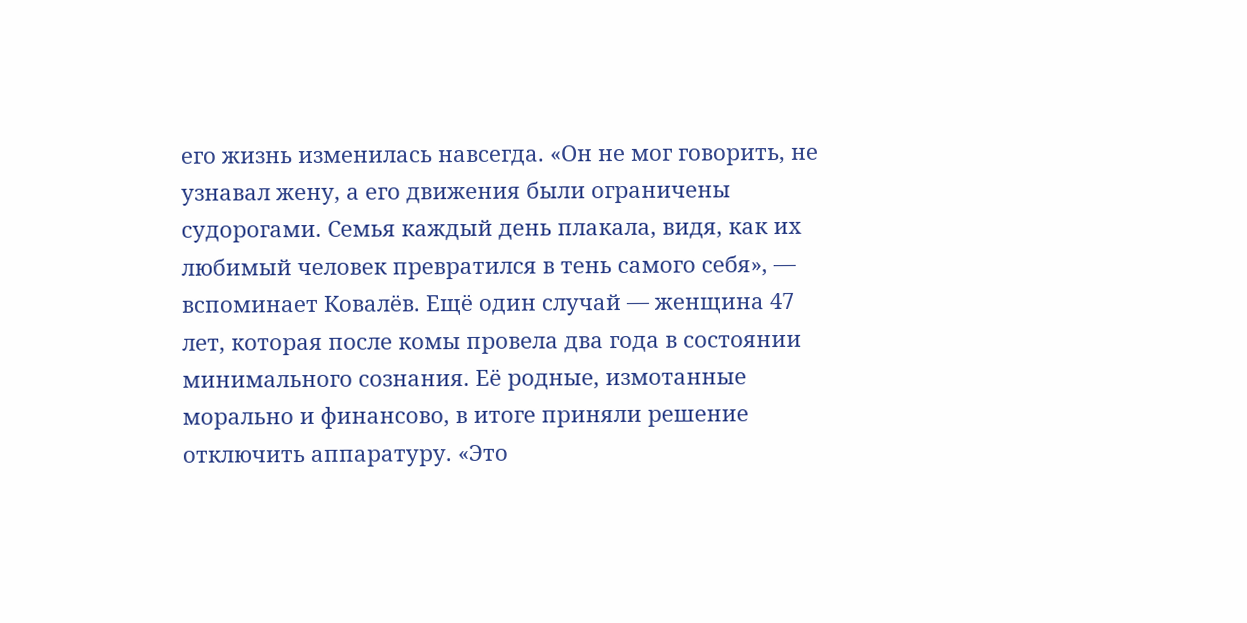его жизнь изменилась навсегда. «Он не мог говорить, не узнавал жену, а его движения были ограничены судорогами. Семья каждый день плакала, видя, как их любимый человек превратился в тень самого себя», — вспоминает Ковалёв. Ещё один случай — женщина 47 лет, которая после комы провела два года в состоянии минимального сознания. Её родные, измотанные морально и финансово, в итоге приняли решение отключить аппаратуру. «Это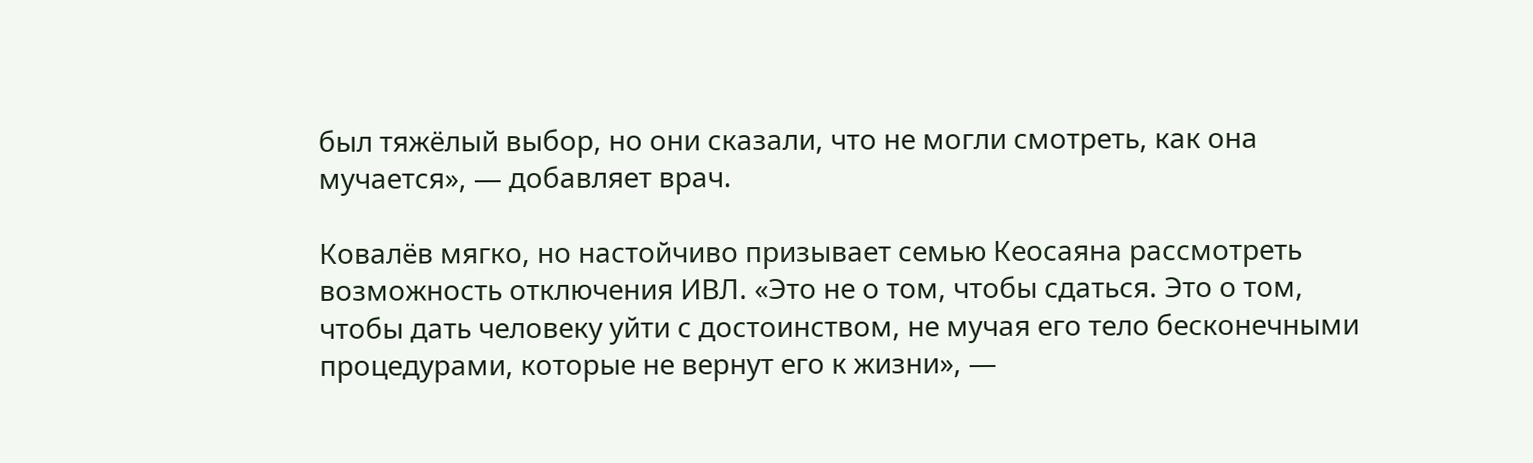был тяжёлый выбор, но они сказали, что не могли смотреть, как она мучается», — добавляет врач.

Ковалёв мягко, но настойчиво призывает семью Кеосаяна рассмотреть возможность отключения ИВЛ. «Это не о том, чтобы сдаться. Это о том, чтобы дать человеку уйти с достоинством, не мучая его тело бесконечными процедурами, которые не вернут его к жизни», —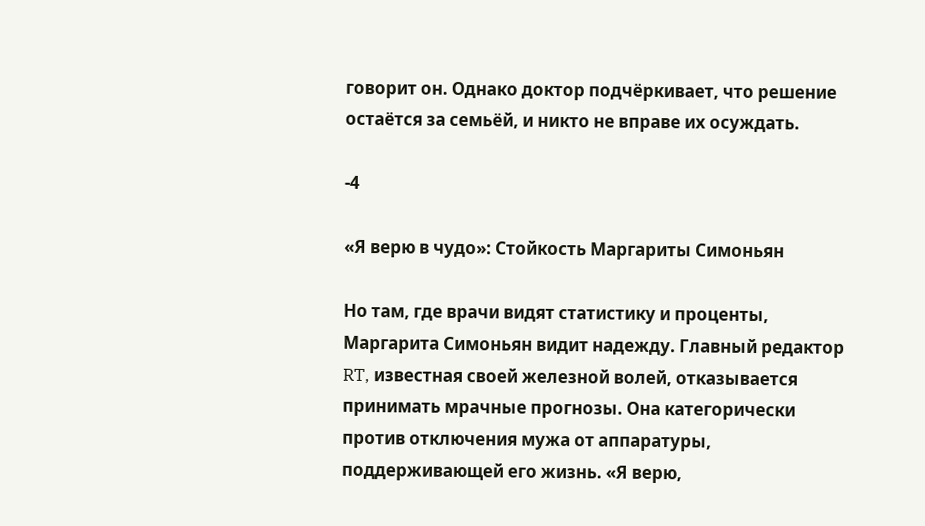говорит он. Однако доктор подчёркивает, что решение остаётся за семьёй, и никто не вправе их осуждать.

-4

«Я верю в чудо»: Стойкость Маргариты Симоньян

Но там, где врачи видят статистику и проценты, Маргарита Симоньян видит надежду. Главный редактор RT, известная своей железной волей, отказывается принимать мрачные прогнозы. Она категорически против отключения мужа от аппаратуры, поддерживающей его жизнь. «Я верю,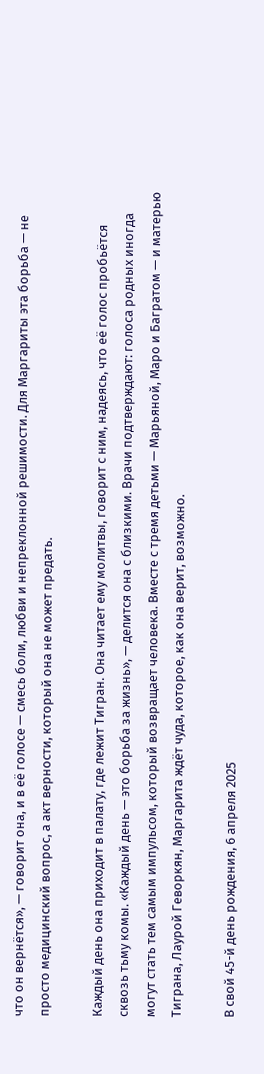что он вернётся», — говорит она, и в её голосе — смесь боли, любви и непреклонной решимости. Для Маргариты эта борьба — не просто медицинский вопрос, а акт верности, который она не может предать.

Каждый день она приходит в палату, где лежит Тигран. Она читает ему молитвы, говорит с ним, надеясь, что её голос пробьётся сквозь тьму комы. «Каждый день — это борьба за жизнь», — делится она с близкими. Врачи подтверждают: голоса родных иногда могут стать тем самым импульсом, который возвращает человека. Вместе с тремя детьми — Марьяной, Маро и Багратом — и матерью Тиграна, Лаурой Геворкян, Маргарита ждёт чуда, которое, как она верит, возможно.

В свой 45-й день рождения, 6 апреля 2025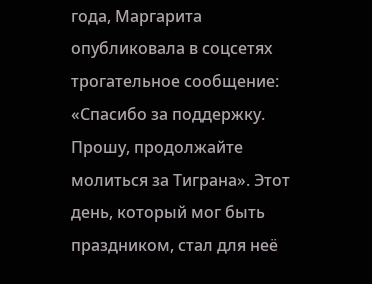года, Маргарита опубликовала в соцсетях трогательное сообщение: «Спасибо за поддержку. Прошу, продолжайте молиться за Тиграна». Этот день, который мог быть праздником, стал для неё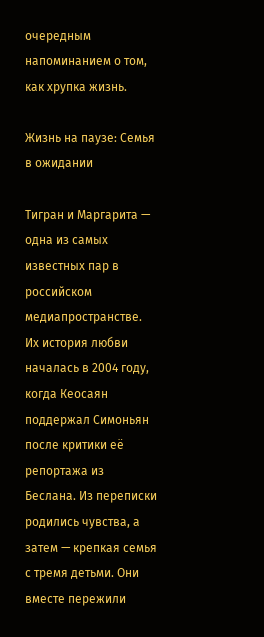очередным напоминанием о том, как хрупка жизнь.

Жизнь на паузе: Семья в ожидании

Тигран и Маргарита — одна из самых известных пар в российском медиапространстве. Их история любви началась в 2004 году, когда Кеосаян поддержал Симоньян после критики её репортажа из Беслана. Из переписки родились чувства, а затем — крепкая семья с тремя детьми. Они вместе пережили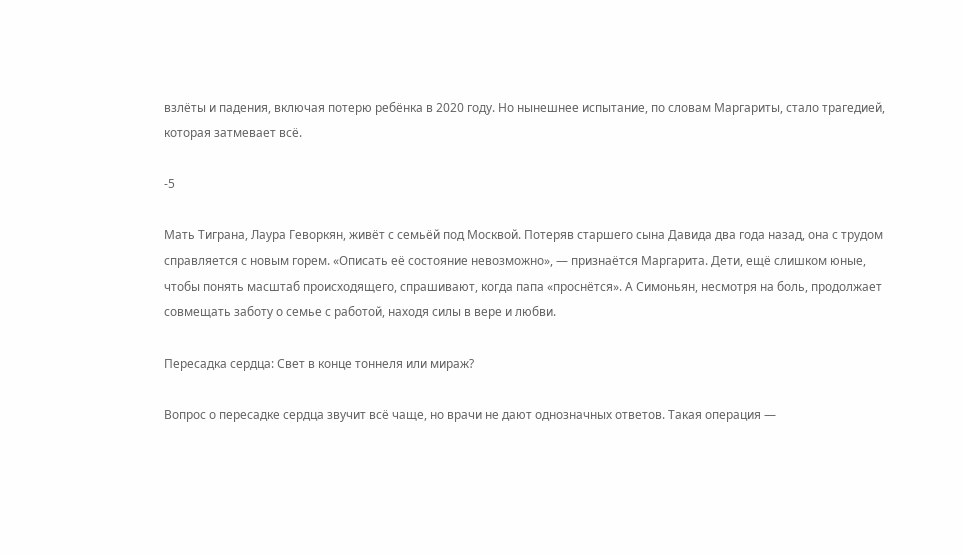взлёты и падения, включая потерю ребёнка в 2020 году. Но нынешнее испытание, по словам Маргариты, стало трагедией, которая затмевает всё.

-5

Мать Тиграна, Лаура Геворкян, живёт с семьёй под Москвой. Потеряв старшего сына Давида два года назад, она с трудом справляется с новым горем. «Описать её состояние невозможно», — признаётся Маргарита. Дети, ещё слишком юные, чтобы понять масштаб происходящего, спрашивают, когда папа «проснётся». А Симоньян, несмотря на боль, продолжает совмещать заботу о семье с работой, находя силы в вере и любви.

Пересадка сердца: Свет в конце тоннеля или мираж?

Вопрос о пересадке сердца звучит всё чаще, но врачи не дают однозначных ответов. Такая операция —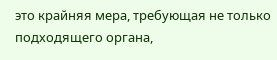это крайняя мера, требующая не только подходящего органа,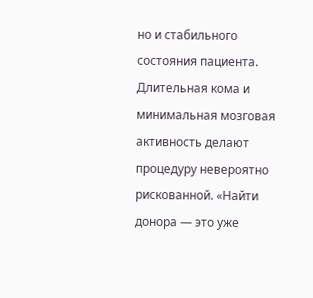но и стабильного состояния пациента. Длительная кома и минимальная мозговая активность делают процедуру невероятно рискованной. «Найти донора — это уже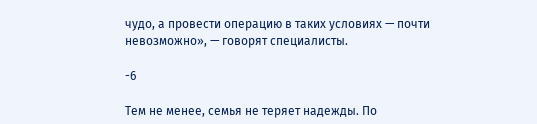чудо, а провести операцию в таких условиях — почти невозможно», — говорят специалисты.

-6

Тем не менее, семья не теряет надежды. По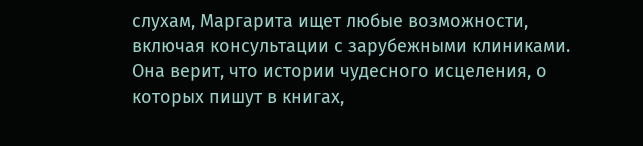слухам, Маргарита ищет любые возможности, включая консультации с зарубежными клиниками. Она верит, что истории чудесного исцеления, о которых пишут в книгах,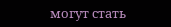могут стать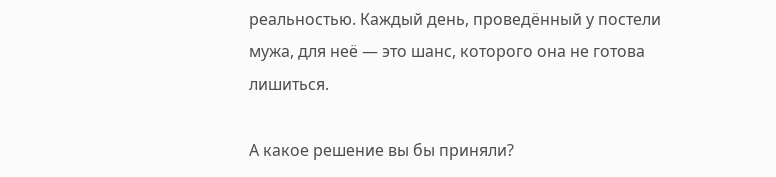реальностью. Каждый день, проведённый у постели мужа, для неё — это шанс, которого она не готова лишиться.

А какое решение вы бы приняли?